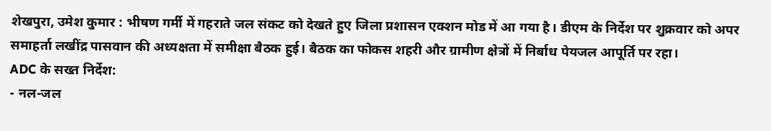शेखपुरा, उमेश कुमार : भीषण गर्मी में गहराते जल संकट को देखते हुए जिला प्रशासन एक्शन मोड में आ गया है। डीएम के निर्देश पर शुक्रवार को अपर समाहर्ता लखींद्र पासवान की अध्यक्षता में समीक्षा बैठक हुई। बैठक का फोकस शहरी और ग्रामीण क्षेत्रों में निर्बाध पेयजल आपूर्ति पर रहा।
ADC के सख्त निर्देश:
- नल-जल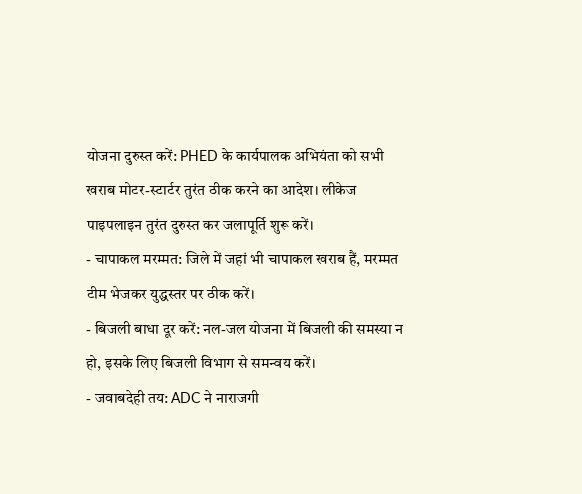योजना दुरुस्त करें: PHED के कार्यपालक अभियंता को सभी खराब मोटर-स्टार्टर तुरंत ठीक करने का आदेश। लीकेज पाइपलाइन तुरंत दुरुस्त कर जलापूर्ति शुरू करें।
- चापाकल मरम्मत: जिले में जहां भी चापाकल खराब हैं, मरम्मत टीम भेजकर युद्धस्तर पर ठीक करें।
- बिजली बाधा दूर करें: नल-जल योजना में बिजली की समस्या न हो, इसके लिए बिजली विभाग से समन्वय करें।
- जवाबदेही तय: ADC ने नाराजगी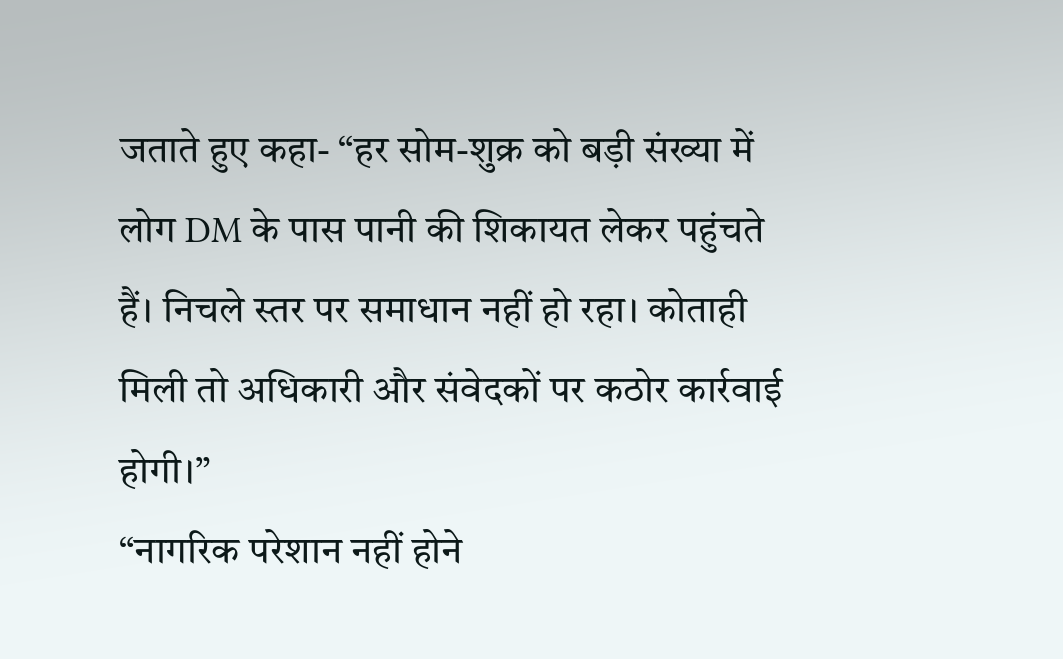जताते हुए कहा- “हर सोम-शुक्र को बड़ी संख्या में लोग DM के पास पानी की शिकायत लेकर पहुंचते हैं। निचले स्तर पर समाधान नहीं हो रहा। कोताही मिली तो अधिकारी और संवेदकों पर कठोर कार्रवाई होगी।”
“नागरिक परेशान नहीं होने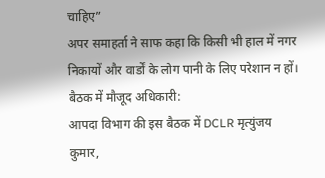चाहिए”
अपर समाहर्ता ने साफ कहा कि किसी भी हाल में नगर निकायों और वार्डों के लोग पानी के लिए परेशान न हों।
बैठक में मौजूद अधिकारी:
आपदा विभाग की इस बैठक में DCLR मृत्युंजय कुमार,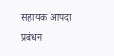सहायक आपदा प्रबंधन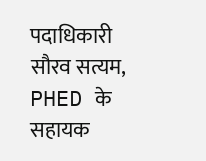पदाधिकारी सौरव सत्यम, PHED के सहायक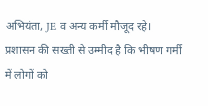अभियंता, JE व अन्य कर्मी मौजूद रहे।
प्रशासन की सख्ती से उम्मीद है कि भीषण गर्मी में लोगों को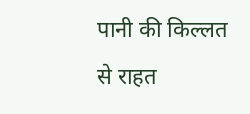पानी की किल्लत से राहत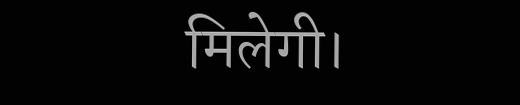मिलेगी।